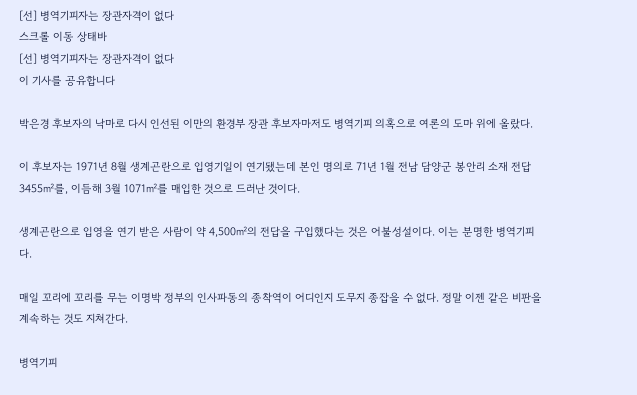[선] 병역기피자는 장관자격이 없다
스크롤 이동 상태바
[선] 병역기피자는 장관자격이 없다
이 기사를 공유합니다

박은경 후보자의 낙마로 다시 인선된 이만의 환경부 장관 후보자마저도 병역기피 의혹으로 여론의 도마 위에 올랐다.

이 후보자는 1971년 8월 생계곤란으로 입영기일이 연기됐는데 본인 명의로 71년 1월 전남 담양군 봉안리 소재 전답 3455㎡를, 이듬해 3월 1071㎡를 매입한 것으로 드러난 것이다.

생계곤란으로 입영을 연기 받은 사람이 약 4,500㎡의 전답을 구입했다는 것은 어불성설이다. 이는 분명한 병역기피다.

매일 꼬리에 꼬리를 무는 이명박 정부의 인사파동의 종착역이 어디인지 도무지 종잡을 수 없다. 정말 이젠 같은 비판을 계속하는 것도 지쳐간다.

병역기피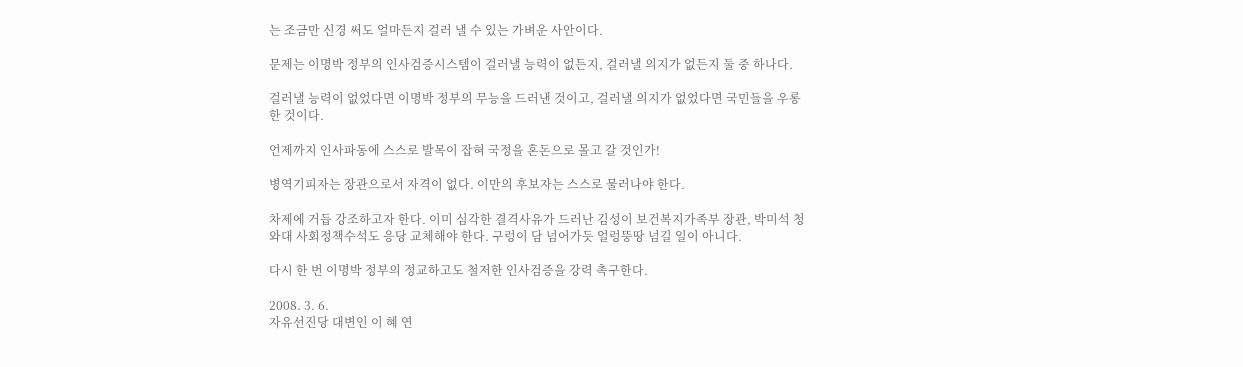는 조금만 신경 써도 얼마든지 걸러 낼 수 있는 가벼운 사안이다.

문제는 이명박 정부의 인사검증시스템이 걸러낼 능력이 없든지, 걸러낼 의지가 없든지 둘 중 하나다.

걸러낼 능력이 없었다면 이명박 정부의 무능을 드러낸 것이고, 걸러낼 의지가 없었다면 국민들을 우롱한 것이다.

언제까지 인사파동에 스스로 발목이 잡혀 국정을 혼돈으로 몰고 갈 것인가!

병역기피자는 장관으로서 자격이 없다. 이만의 후보자는 스스로 물러나야 한다.

차제에 거듭 강조하고자 한다. 이미 심각한 결격사유가 드러난 김성이 보건복지가족부 장관, 박미석 청와대 사회정책수석도 응당 교체해야 한다. 구렁이 담 넘어가듯 얼렁뚱땅 넘길 일이 아니다.

다시 한 번 이명박 정부의 정교하고도 철저한 인사검증을 강력 촉구한다.

2008. 3. 6.
자유선진당 대변인 이 혜 연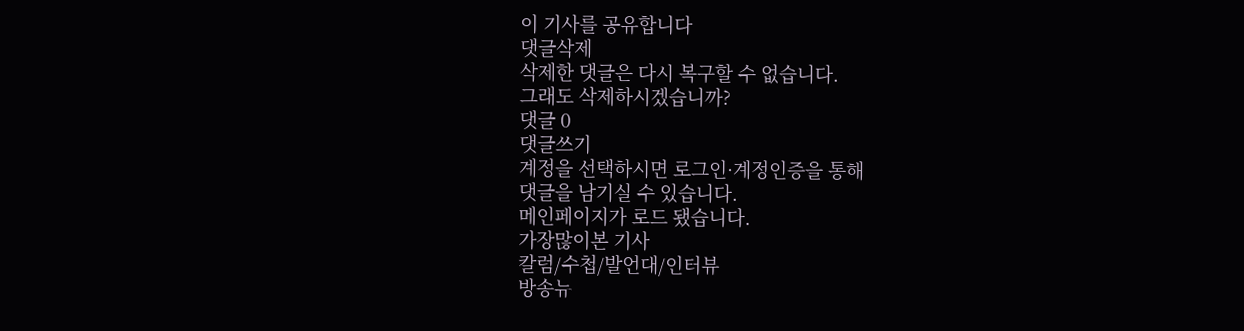이 기사를 공유합니다
댓글삭제
삭제한 댓글은 다시 복구할 수 없습니다.
그래도 삭제하시겠습니까?
댓글 0
댓글쓰기
계정을 선택하시면 로그인·계정인증을 통해
댓글을 남기실 수 있습니다.
메인페이지가 로드 됐습니다.
가장많이본 기사
칼럼/수첩/발언대/인터뷰
방송뉴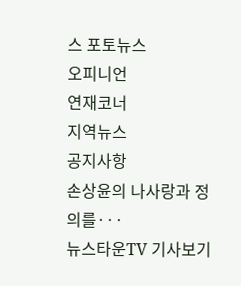스 포토뉴스
오피니언
연재코너
지역뉴스
공지사항
손상윤의 나사랑과 정의를···
뉴스타운TV 기사보기